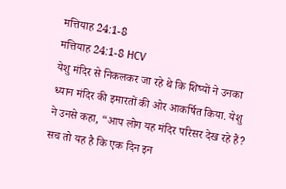मत्तियाह 24:1-8
मत्तियाह 24:1-8 HCV
येशु मंदिर से निकलकर जा रहे थे कि शिष्यों ने उनका ध्यान मंदिर की इमारतों की ओर आकर्षित किया. येशु ने उनसे कहा, “आप लोग यह मंदिर परिसर देख रहे हैं? सच तो यह है कि एक दिन इन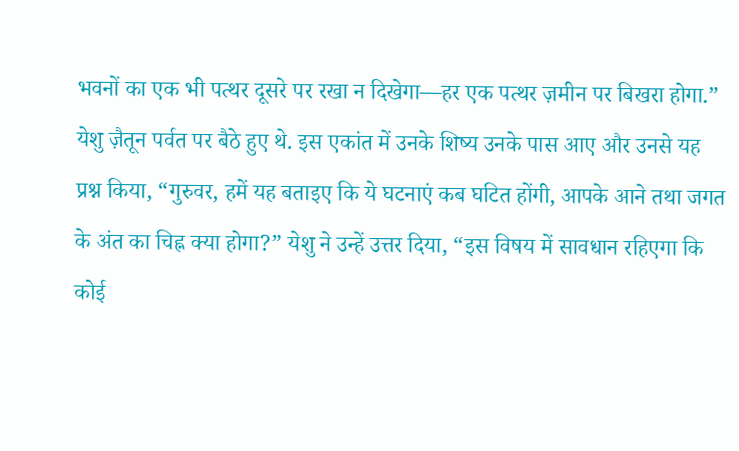भवनों का एक भी पत्थर दूसरे पर रखा न दिखेगा—हर एक पत्थर ज़मीन पर बिखरा होगा.” येशु ज़ैतून पर्वत पर बैठे हुए थे. इस एकांत में उनके शिष्य उनके पास आए और उनसे यह प्रश्न किया, “गुरुवर, हमें यह बताइए कि ये घटनाएं कब घटित होंगी, आपके आने तथा जगत के अंत का चिह्न क्या होगा?” येशु ने उन्हें उत्तर दिया, “इस विषय में सावधान रहिएगा कि कोई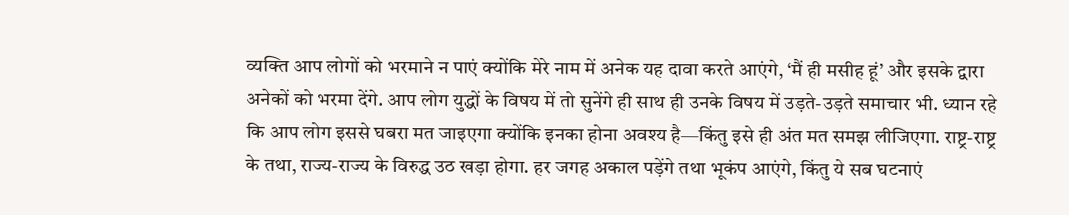व्यक्ति आप लोगों को भरमाने न पाएं क्योंकि मेरे नाम में अनेक यह दावा करते आएंगे, ‘मैं ही मसीह हूं’ और इसके द्वारा अनेकों को भरमा देंगे. आप लोग युद्धों के विषय में तो सुनेंगे ही साथ ही उनके विषय में उड़ते-उड़ते समाचार भी. ध्यान रहे कि आप लोग इससे घबरा मत जाइएगा क्योंकि इनका होना अवश्य है—किंतु इसे ही अंत मत समझ लीजिएगा. राष्ट्र-राष्ट्र के तथा, राज्य-राज्य के विरुद्ध उठ खड़ा होगा. हर जगह अकाल पड़ेंगे तथा भूकंप आएंगे, किंतु ये सब घटनाएं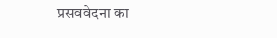प्रसववेदना का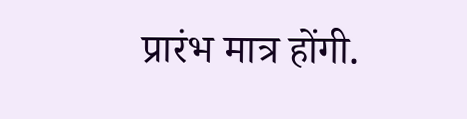प्रारंभ मात्र होंगी.